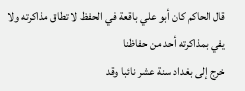قال الحاكم كان أبو علي باقعة في الحفظ لا تطاق مذاكرته ولا يفي بمذاكرته أحد من حفاظنا
خرج إلى بغداد سنة عشر نائبا وقد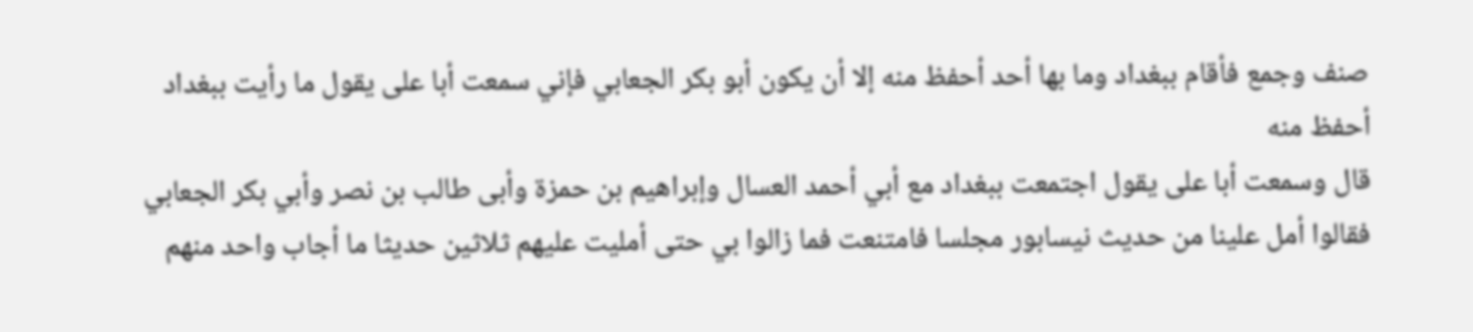صنف وجمع فأقام ببغداد وما بها أحد أحفظ منه إلا أن يكون أبو بكر الجعابي فإني سمعت أبا على يقول ما رأيت ببغداد أحفظ منه
قال وسمعت أبا على يقول اجتمعت ببغداد مع أبي أحمد العسال وإبراهيم بن حمزة وأبى طالب بن نصر وأبي بكر الجعابي فقالوا أمل علينا من حديث نيسابور مجلسا فامتنعت فما زالوا بي حتى أمليت عليهم ثلاثين حديثا ما أجاب واحد منهم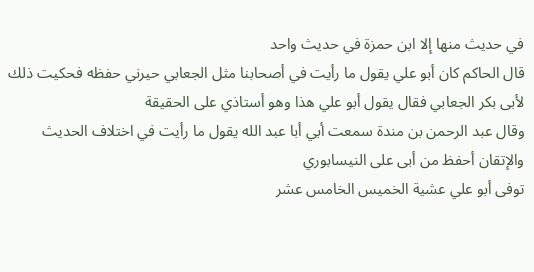في حديث منها إلا ابن حمزة في حديث واحد
قال الحاكم كان أبو علي يقول ما رأيت في أصحابنا مثل الجعابي حيرني حفظه فحكيت ذلك لأبى بكر الجعابي فقال يقول أبو علي هذا وهو أستاذي على الحقيقة
وقال عبد الرحمن بن مندة سمعت أبي أبا عبد الله يقول ما رأيت في اختلاف الحديث والإتقان أحفظ من أبى على النيسابوري
توفى أبو علي عشية الخميس الخامس عشر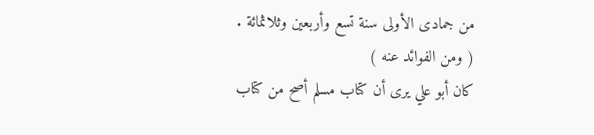من جمادى الأولى سنة تسع وأربعين وثلاثمائة .
( ومن الفوائد عنه )
كان أبو علي يرى أن كتاب مسلم أصح من كتاب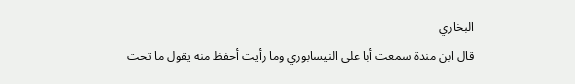البخاري
قال ابن مندة سمعت أبا على النيسابوري وما رأيت أحفظ منه يقول ما تحت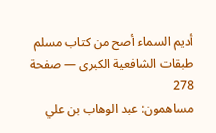أديم السماء أصح من كتاب مسلم
طبقات الشافعية الكبرى — صفحة 278
مساهمون: عبد الوهاب بن علي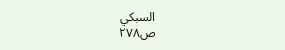السبكي
ص٢٧٨